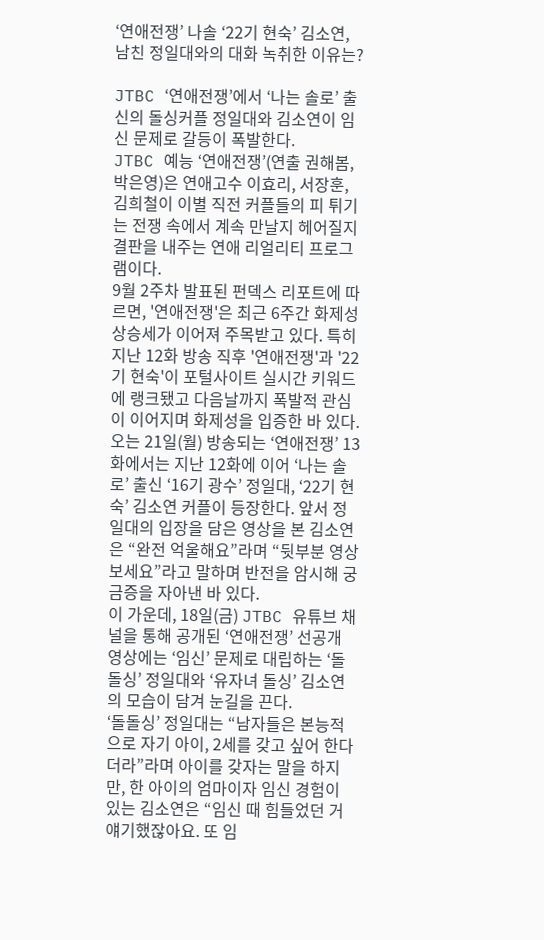‘연애전쟁’ 나솔 ‘22기 현숙’ 김소연, 남친 정일대와의 대화 녹취한 이유는?

JTBC ‘연애전쟁’에서 ‘나는 솔로’ 출신의 돌싱커플 정일대와 김소연이 임신 문제로 갈등이 폭발한다.
JTBC 예능 ‘연애전쟁’(연출 권해봄, 박은영)은 연애고수 이효리, 서장훈, 김희철이 이별 직전 커플들의 피 튀기는 전쟁 속에서 계속 만날지 헤어질지 결판을 내주는 연애 리얼리티 프로그램이다.
9월 2주차 발표된 펀덱스 리포트에 따르면, '연애전쟁'은 최근 6주간 화제성 상승세가 이어져 주목받고 있다. 특히 지난 12화 방송 직후 '연애전쟁'과 '22기 현숙'이 포털사이트 실시간 키워드에 랭크됐고 다음날까지 폭발적 관심이 이어지며 화제성을 입증한 바 있다.
오는 21일(월) 방송되는 ‘연애전쟁’ 13화에서는 지난 12화에 이어 ‘나는 솔로’ 출신 ‘16기 광수’ 정일대, ‘22기 현숙’ 김소연 커플이 등장한다. 앞서 정일대의 입장을 담은 영상을 본 김소연은 “완전 억울해요”라며 “뒷부분 영상 보세요”라고 말하며 반전을 암시해 궁금증을 자아낸 바 있다.
이 가운데, 18일(금) JTBC 유튜브 채널을 통해 공개된 ‘연애전쟁’ 선공개 영상에는 ‘임신’ 문제로 대립하는 ‘돌돌싱’ 정일대와 ‘유자녀 돌싱’ 김소연의 모습이 담겨 눈길을 끈다.
‘돌돌싱’ 정일대는 “남자들은 본능적으로 자기 아이, 2세를 갖고 싶어 한다더라”라며 아이를 갖자는 말을 하지만, 한 아이의 엄마이자 임신 경험이 있는 김소연은 “임신 때 힘들었던 거 얘기했잖아요. 또 임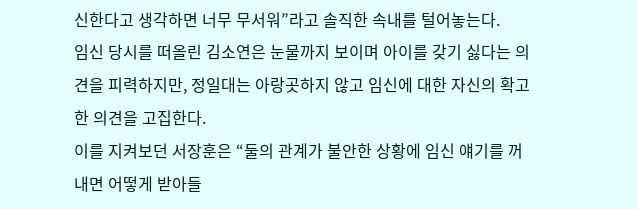신한다고 생각하면 너무 무서워”라고 솔직한 속내를 털어놓는다.
임신 당시를 떠올린 김소연은 눈물까지 보이며 아이를 갖기 싫다는 의견을 피력하지만, 정일대는 아랑곳하지 않고 임신에 대한 자신의 확고한 의견을 고집한다.
이를 지켜보던 서장훈은 “둘의 관계가 불안한 상황에 임신 얘기를 꺼내면 어떻게 받아들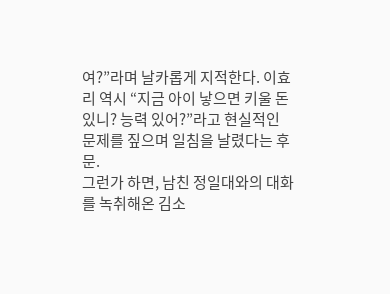여?”라며 날카롭게 지적한다. 이효리 역시 “지금 아이 낳으면 키울 돈 있니? 능력 있어?”라고 현실적인 문제를 짚으며 일침을 날렸다는 후문.
그런가 하면, 남친 정일대와의 대화를 녹취해온 김소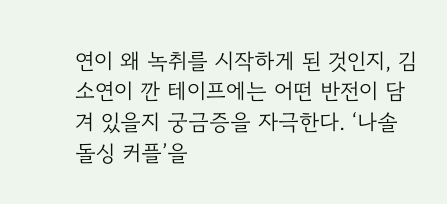연이 왜 녹취를 시작하게 된 것인지, 김소연이 깐 테이프에는 어떤 반전이 담겨 있을지 궁금증을 자극한다. ‘나솔 돌싱 커플’을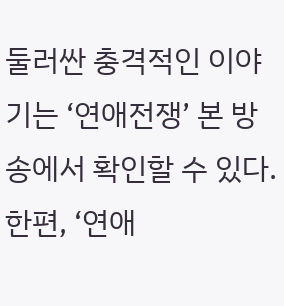둘러싼 충격적인 이야기는 ‘연애전쟁’ 본 방송에서 확인할 수 있다.
한편, ‘연애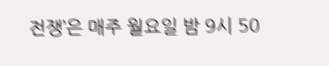전쟁’은 매주 월요일 밤 9시 50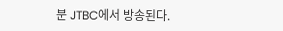분 JTBC에서 방송된다.